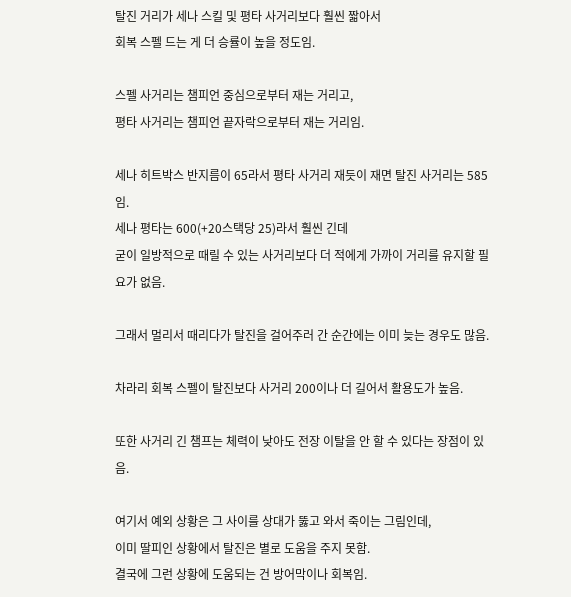탈진 거리가 세나 스킬 및 평타 사거리보다 훨씬 짧아서
회복 스펠 드는 게 더 승률이 높을 정도임.

스펠 사거리는 챔피언 중심으로부터 재는 거리고,
평타 사거리는 챔피언 끝자락으로부터 재는 거리임.

세나 히트박스 반지름이 65라서 평타 사거리 재듯이 재면 탈진 사거리는 585임.
세나 평타는 600(+20스택당 25)라서 훨씬 긴데
굳이 일방적으로 때릴 수 있는 사거리보다 더 적에게 가까이 거리를 유지할 필요가 없음.

그래서 멀리서 때리다가 탈진을 걸어주러 간 순간에는 이미 늦는 경우도 많음.

차라리 회복 스펠이 탈진보다 사거리 200이나 더 길어서 활용도가 높음.

또한 사거리 긴 챔프는 체력이 낮아도 전장 이탈을 안 할 수 있다는 장점이 있음.

여기서 예외 상황은 그 사이를 상대가 뚫고 와서 죽이는 그림인데,
이미 딸피인 상황에서 탈진은 별로 도움을 주지 못함.
결국에 그런 상황에 도움되는 건 방어막이나 회복임.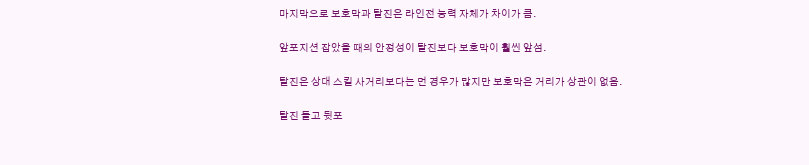마지막으로 보호막과 탈진은 라인전 능력 자체가 차이가 큼.

앞포지션 잡았을 때의 안정성이 탈진보다 보호막이 훨씬 앞섬.

탈진은 상대 스킬 사거리보다는 먼 경우가 많지만 보호막은 거리가 상관이 없음.

탈진 들고 뒷포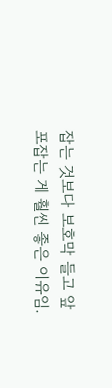잡는 것보다 보호막 들고 앞포잡는 게 훨씬 좋은 이유임.